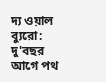দ্য ওয়াল ব্যুরো: দু'বছর আগে পথ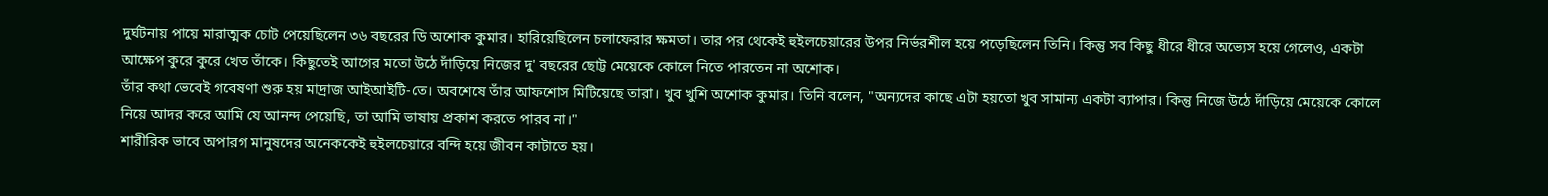দুর্ঘটনায় পায়ে মারাত্মক চোট পেয়েছিলেন ৩৬ বছরের ডি অশোক কুমার। হারিয়েছিলেন চলাফেরার ক্ষমতা। তার পর থেকেই হুইলচেয়ারের উপর নির্ভরশীল হয়ে পড়েছিলেন তিনি। কিন্তু সব কিছু ধীরে ধীরে অভ্যেস হয়ে গেলেও, একটা আক্ষেপ কুরে কুরে খেত তাঁকে। কিছুতেই আগের মতো উঠে দাঁড়িয়ে নিজের দু' বছরের ছোট্ট মেয়েকে কোলে নিতে পারতেন না অশোক।
তাঁর কথা ভেবেই গবেষণা শুরু হয় মাদ্রাজ আইআইটি-তে। অবশেষে তাঁর আফশোস মিটিয়েছে তারা। খুব খুশি অশোক কুমার। তিনি বলেন, "অন্যদের কাছে এটা হয়তো খুব সামান্য একটা ব্যাপার। কিন্তু নিজে উঠে দাঁড়িয়ে মেয়েকে কোলে নিয়ে আদর করে আমি যে আনন্দ পেয়েছি, তা আমি ভাষায় প্রকাশ করতে পারব না।"
শারীরিক ভাবে অপারগ মানুষদের অনেককেই হুইলচেয়ারে বন্দি হয়ে জীবন কাটাতে হয়।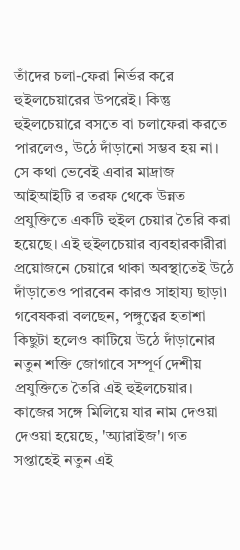তাঁদের চলা-ফেরা নির্ভর করে হুইলচেয়ারের উপরেই। কিন্তু হুইলচেয়ারে বসতে বা চলাফেরা করতে পারলেও, উঠে দাঁড়ানো সম্ভব হয় না। সে কথা ভেবেই এবার মাদ্রাজ আইআইটি র তরফ থেকে উন্নত প্রযুক্তিতে একটি হুইল চেয়ার তৈরি করা হয়েছে। এই হুইলচেয়ার ব্যবহারকারীরা প্রয়োজনে চেয়ারে থাকা অবস্থাতেই উঠে দাঁড়াতেও পারবেন কারও সাহায্য ছাড়া৷
গবেষকরা বলছেন, পঙ্গুত্বের হতাশা কিছুটা হলেও কাটিয়ে উঠে দাঁড়ানোর নতুন শক্তি জোগাবে সম্পূর্ণ দেশীয় প্রযুক্তিতে তৈরি এই হুইলচেয়ার। কাজের সঙ্গে মিলিয়ে যার নাম দেওয়া দেওয়া হয়েছে, 'অ্যারাইজ'। গত সপ্তাহেই নতুন এই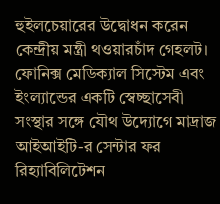হুইলচেয়ারের উদ্বোধন করেন কেন্দ্রীয় মন্ত্রী থওয়ারচাঁদ গেহলট। ফোনিক্স মেডিক্যাল সিস্টেম এবং ইংল্যান্ডের একটি স্বেচ্ছাসেবী সংস্থার সঙ্গে যৌথ উদ্যোগে মাদ্রাজ আইআইটি-র সেন্টার ফর রিহ্যাবিলিটেশন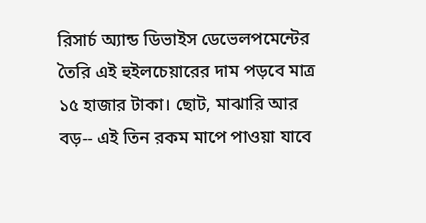রিসার্চ অ্যান্ড ডিভাইস ডেভেলপমেন্টের তৈরি এই হুইলচেয়ারের দাম পড়বে মাত্র ১৫ হাজার টাকা। ছোট, মাঝারি আর বড়-- এই তিন রকম মাপে পাওয়া যাবে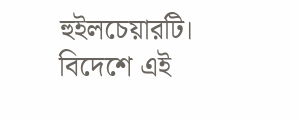হুইলচেয়ারটি।
বিদেশে এই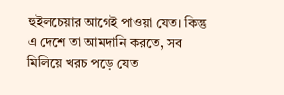হুইলচেয়ার আগেই পাওয়া যেত। কিন্তু এ দেশে তা আমদানি করতে, সব মিলিয়ে খরচ পড়ে যেত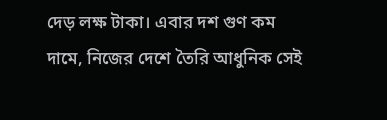দেড় লক্ষ টাকা। এবার দশ গুণ কম দামে, নিজের দেশে তৈরি আধুনিক সেই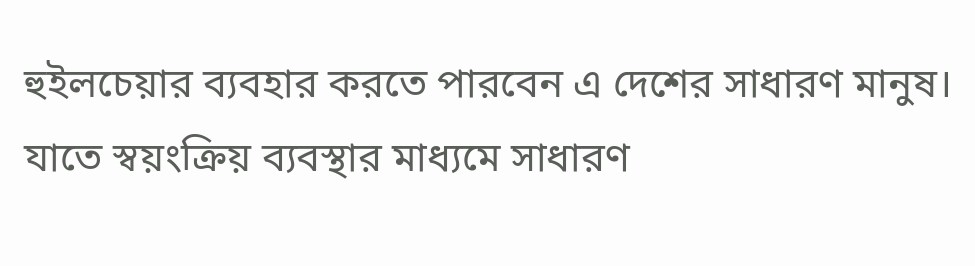হুইলচেয়ার ব্যবহার করতে পারবেন এ দেশের সাধারণ মানুষ। যাতে স্বয়ংক্রিয় ব্যবস্থার মাধ্যমে সাধারণ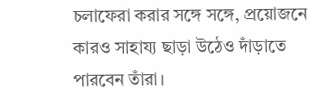চলাফেরা করার সঙ্গে সঙ্গে, প্রয়োজনে কারও সাহায্য ছাড়া উঠেও দাঁড়াতে পারবেন তাঁরা।